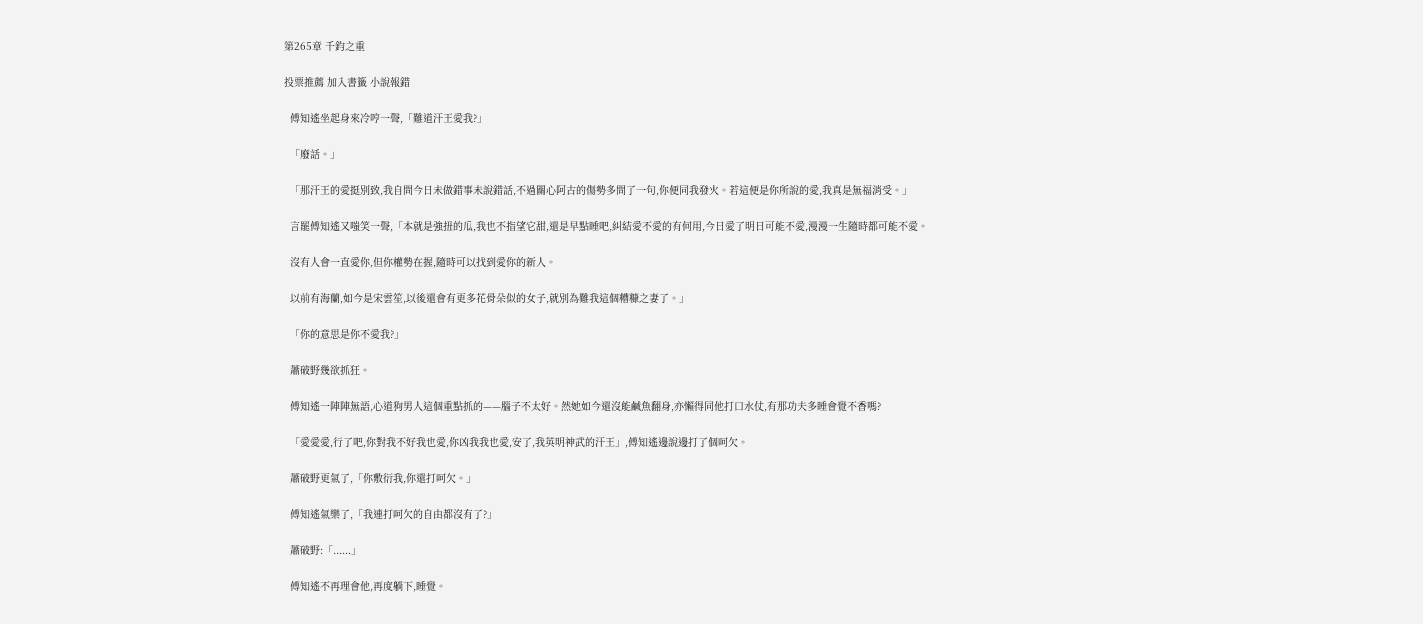第265章 千鈞之重

投票推薦 加入書籤 小說報錯

  傅知遙坐起身來冷哼一聲,「難道汗王愛我?」

  「廢話。」

  「那汗王的愛挺別致,我自問今日未做錯事未說錯話,不過關心阿古的傷勢多問了一句,你便同我發火。若這便是你所說的愛,我真是無福消受。」

  言罷傅知遙又嗤笑一聲,「本就是強扭的瓜,我也不指望它甜,還是早點睡吧,糾結愛不愛的有何用,今日愛了明日可能不愛,漫漫一生隨時都可能不愛。

  沒有人會一直愛你,但你權勢在握,隨時可以找到愛你的新人。

  以前有海蘭,如今是宋雲笙,以後還會有更多花骨朵似的女子,就別為難我這個糟糠之妻了。」

  「你的意思是你不愛我?」

  蕭破野幾欲抓狂。

  傅知遙一陣陣無語,心道狗男人這個重點抓的——腦子不太好。然她如今還沒能鹹魚翻身,亦懶得同他打口水仗,有那功夫多睡會覺不香嗎?

  「愛愛愛,行了吧,你對我不好我也愛,你凶我我也愛,安了,我英明神武的汗王」,傅知遙邊說邊打了個呵欠。

  蕭破野更氣了,「你敷衍我,你還打呵欠。」

  傅知遙氣樂了,「我連打呵欠的自由都沒有了?」

  蕭破野:「......」

  傅知遙不再理會他,再度躺下,睡覺。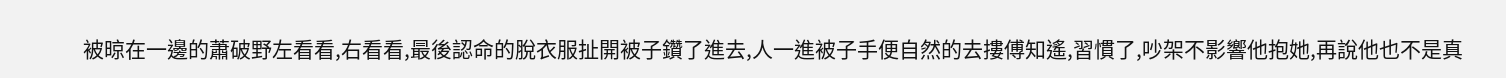被晾在一邊的蕭破野左看看,右看看,最後認命的脫衣服扯開被子鑽了進去,人一進被子手便自然的去摟傅知遙,習慣了,吵架不影響他抱她,再說他也不是真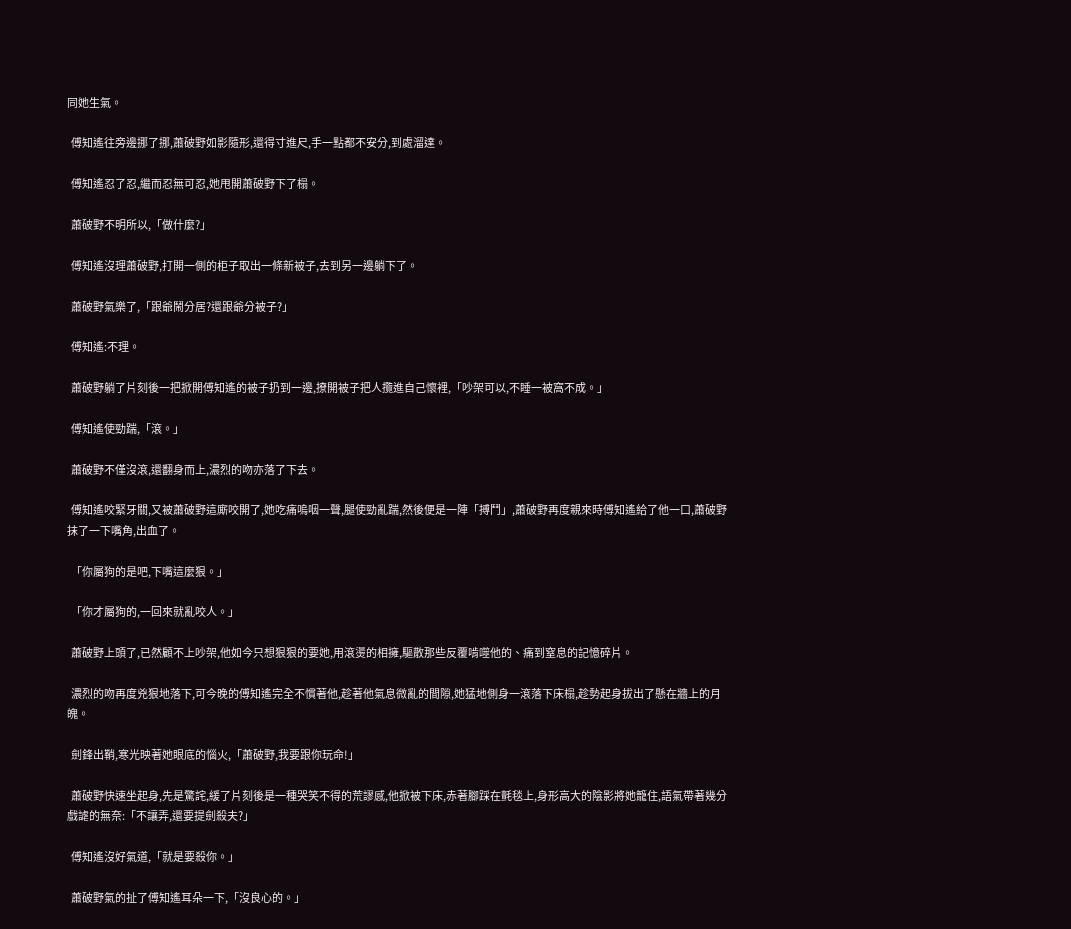同她生氣。

  傅知遙往旁邊挪了挪,蕭破野如影隨形,還得寸進尺,手一點都不安分,到處溜達。

  傅知遙忍了忍,繼而忍無可忍,她甩開蕭破野下了榻。

  蕭破野不明所以,「做什麼?」

  傅知遙沒理蕭破野,打開一側的柜子取出一條新被子,去到另一邊躺下了。

  蕭破野氣樂了,「跟爺鬧分居?還跟爺分被子?」

  傅知遙:不理。

  蕭破野躺了片刻後一把掀開傅知遙的被子扔到一邊,撩開被子把人攬進自己懷裡,「吵架可以,不睡一被窩不成。」

  傅知遙使勁踹,「滾。」

  蕭破野不僅沒滾,還翻身而上,濃烈的吻亦落了下去。

  傅知遙咬緊牙關,又被蕭破野這廝咬開了,她吃痛嗚咽一聲,腿使勁亂踹,然後便是一陣「搏鬥」,蕭破野再度親來時傅知遙給了他一口,蕭破野抹了一下嘴角,出血了。

  「你屬狗的是吧,下嘴這麼狠。」

  「你才屬狗的,一回來就亂咬人。」

  蕭破野上頭了,已然顧不上吵架,他如今只想狠狠的要她,用滾燙的相擁,驅散那些反覆啃噬他的、痛到窒息的記憶碎片。

  濃烈的吻再度兇狠地落下,可今晚的傅知遙完全不慣著他,趁著他氣息微亂的間隙,她猛地側身一滾落下床榻,趁勢起身拔出了懸在牆上的月魄。

  劍鋒出鞘,寒光映著她眼底的惱火,「蕭破野,我要跟你玩命!」

  蕭破野快速坐起身,先是驚詫,緩了片刻後是一種哭笑不得的荒謬感,他掀被下床,赤著腳踩在氈毯上,身形高大的陰影將她籠住,語氣帶著幾分戲謔的無奈:「不讓弄,還要提劍殺夫?」

  傅知遙沒好氣道,「就是要殺你。」

  蕭破野氣的扯了傅知遙耳朵一下,「沒良心的。」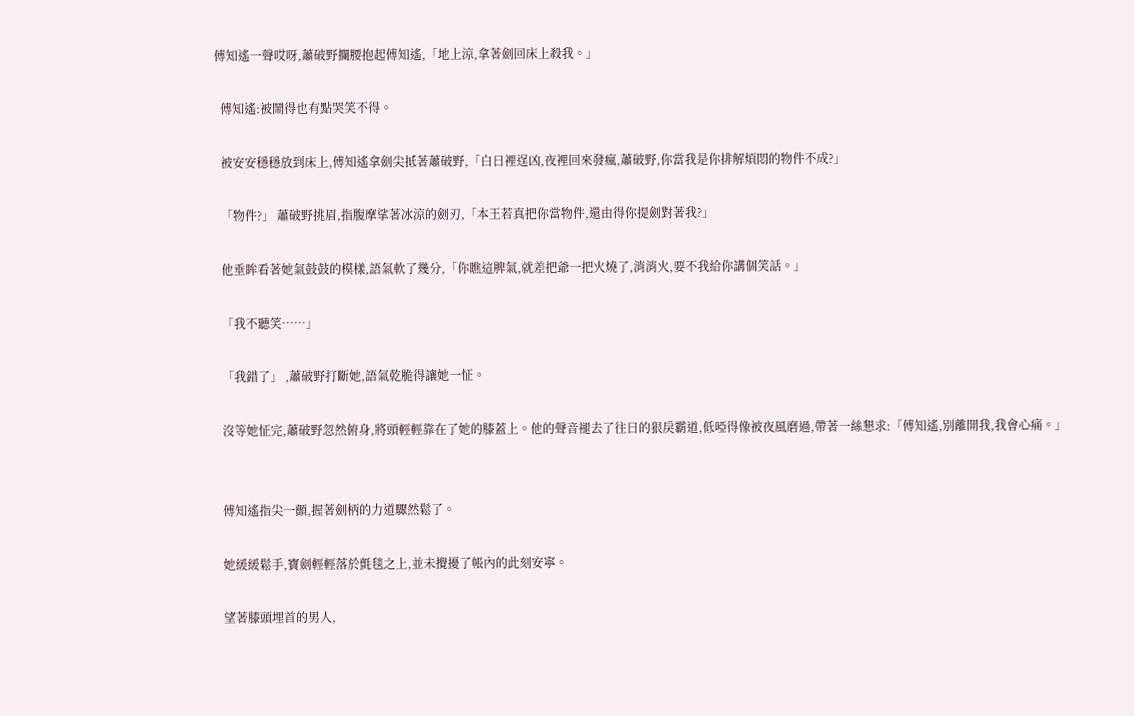傅知遙一聲哎呀,蕭破野攔腰抱起傅知遙,「地上涼,拿著劍回床上殺我。」

  傅知遙:被鬧得也有點哭笑不得。

  被安安穩穩放到床上,傅知遙拿劍尖抵著蕭破野,「白日裡逞凶,夜裡回來發瘋,蕭破野,你當我是你排解煩悶的物件不成?」

  「物件?」 蕭破野挑眉,指腹摩挲著冰涼的劍刃,「本王若真把你當物件,還由得你提劍對著我?」

  他垂眸看著她氣鼓鼓的模樣,語氣軟了幾分,「你瞧這脾氣,就差把爺一把火燒了,消消火,要不我給你講個笑話。」

  「我不聽笑……」

  「我錯了」 ,蕭破野打斷她,語氣乾脆得讓她一怔。

  沒等她怔完,蕭破野忽然俯身,將頭輕輕靠在了她的膝蓋上。他的聲音褪去了往日的狠戾霸道,低啞得像被夜風磨過,帶著一絲懇求:「傅知遙,別離開我,我會心痛。」


  傅知遙指尖一顫,握著劍柄的力道驟然鬆了。

  她緩緩鬆手,寶劍輕輕落於氈毯之上,並未攪擾了帳內的此刻安寧。

  望著膝頭埋首的男人,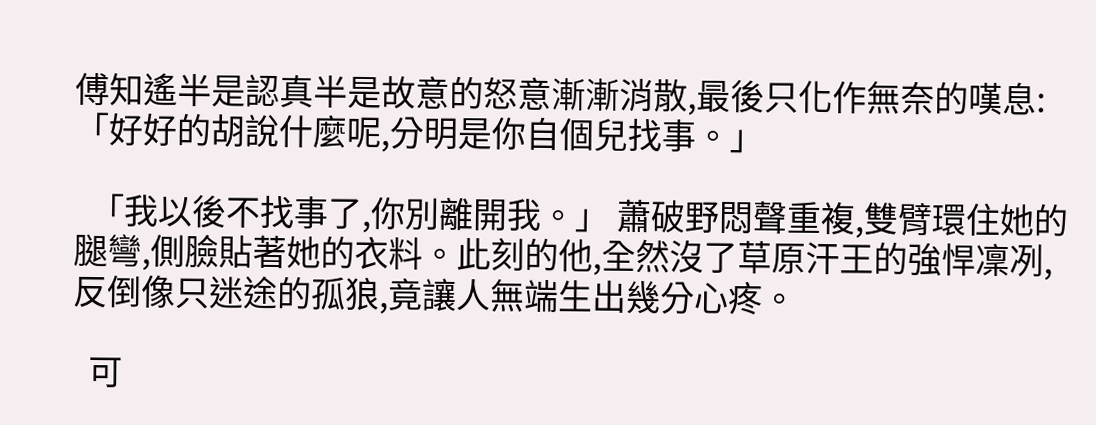傅知遙半是認真半是故意的怒意漸漸消散,最後只化作無奈的嘆息:「好好的胡說什麼呢,分明是你自個兒找事。」

  「我以後不找事了,你別離開我。」 蕭破野悶聲重複,雙臂環住她的腿彎,側臉貼著她的衣料。此刻的他,全然沒了草原汗王的強悍凜冽,反倒像只迷途的孤狼,竟讓人無端生出幾分心疼。

  可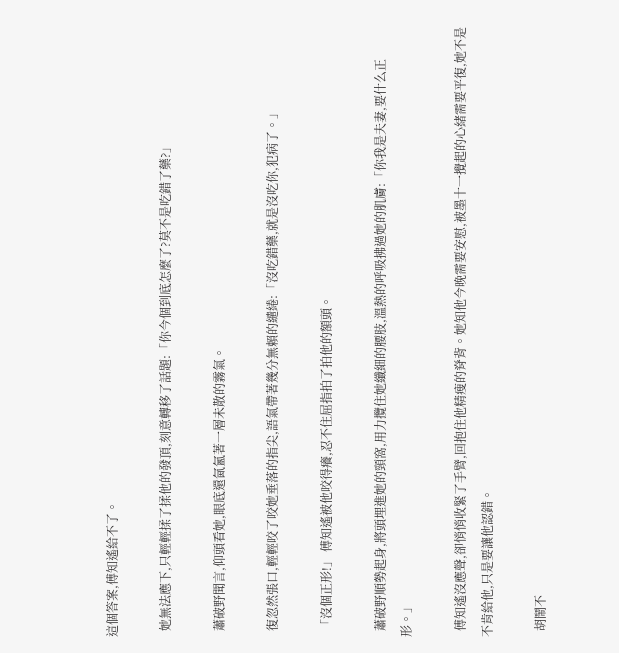這個答案,傅知遙給不了。

  她無法應下,只輕輕揉了揉他的發頂,刻意轉移了話題:「你今個到底怎麼了?莫不是吃錯了藥?」

  蕭破野聞言,仰頭看她,眼底還氤氳著一層未散的霧氣。

  復忽然張口,輕輕咬了咬她垂落的指尖,語氣帶著幾分無賴的繾綣:「沒吃錯藥,就是沒吃你,犯病了。」

  「沒個正形!」 傅知遙被他咬得癢,忍不住屈指拍了拍他的額頭。

  蕭破野順勢起身,將頭埋進她的頸窩,用力攬住她纖細的腰肢,溫熱的呼吸拂過她的肌膚:「你我是夫妻,要什么正形。」

  傅知遙沒應聲,卻悄悄收緊了手臂,回抱住他精瘦的脊背。她知他今晚需要安慰,被墨十一攪起的心緒需要平復,她不是不肯給他,只是要讓他認錯。

  胡鬧不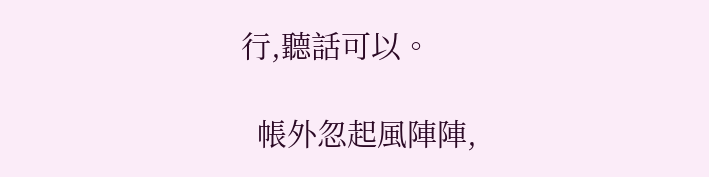行,聽話可以。

  帳外忽起風陣陣,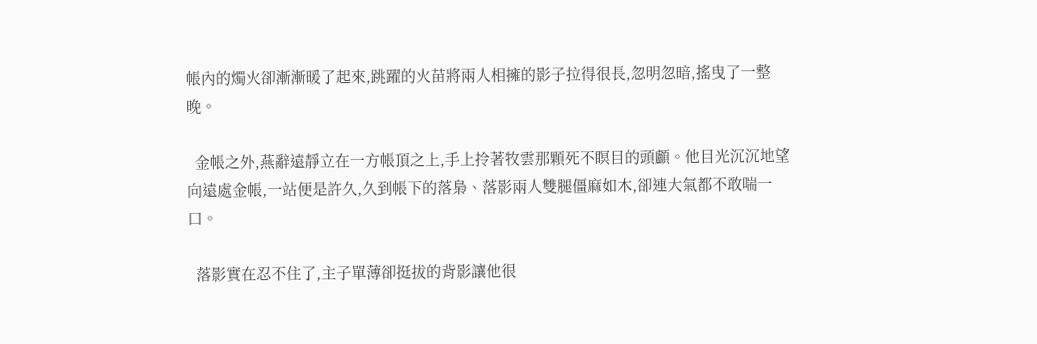帳內的燭火卻漸漸暖了起來,跳躍的火苗將兩人相擁的影子拉得很長,忽明忽暗,搖曳了一整晚。

  金帳之外,燕辭遠靜立在一方帳頂之上,手上拎著牧雲那顆死不瞑目的頭顱。他目光沉沉地望向遠處金帳,一站便是許久,久到帳下的落梟、落影兩人雙腿僵麻如木,卻連大氣都不敢喘一口。

  落影實在忍不住了,主子單薄卻挺拔的背影讓他很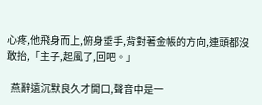心疼,他飛身而上,俯身垂手,背對著金帳的方向,連頭都沒敢抬,「主子,起風了,回吧。」

  燕辭遠沉默良久才開口,聲音中是一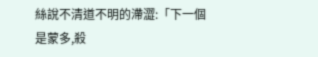絲說不清道不明的滯澀:「下一個是蒙多,殺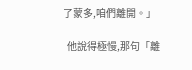了蒙多,咱們離開。」

  他說得極慢,那句「離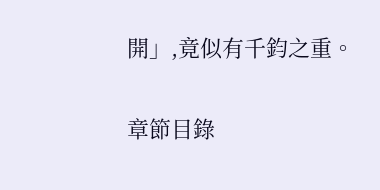開」,竟似有千鈞之重。

章節目錄